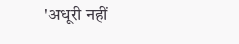'अधूरी नहीं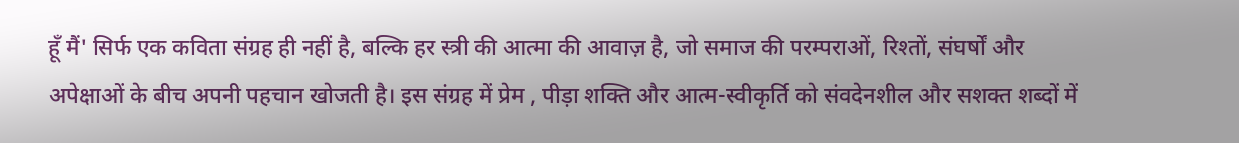हूँ मैं' सिर्फ एक कविता संग्रह ही नहीं है, बल्कि हर स्त्री की आत्मा की आवाज़ है, जो समाज की परम्पराओं, रिश्तों, संघर्षों और अपेक्षाओं के बीच अपनी पहचान खोजती है। इस संग्रह में प्रेम , पीड़ा शक्ति और आत्म-स्वीकृर्ति को संवदेनशील और सशक्त शब्दों में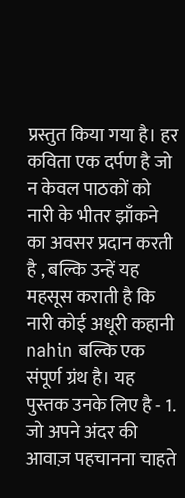प्रस्तुत किया गया है। हर कविता एक दर्पण है जो न केवल पाठकों को नारी के भीतर झाँकने का अवसर प्रदान करती है , बल्कि उन्हें यह महसूस कराती है कि नारी कोई अधूरी कहानी nahin बल्कि एक संपूर्ण ग्रंथ है। यह पुस्तक उनके लिए है - 1. जो अपने अंदर की आवाज़ पहचानना चाहते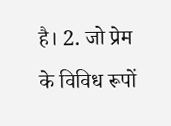है। 2. जो प्रेम के विविध रूपों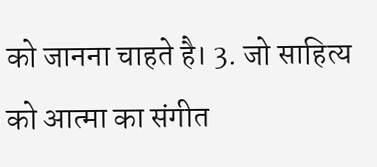को जानना चाहते है। 3. जो साहित्य को आत्मा का संगीत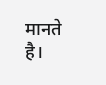मानते है।